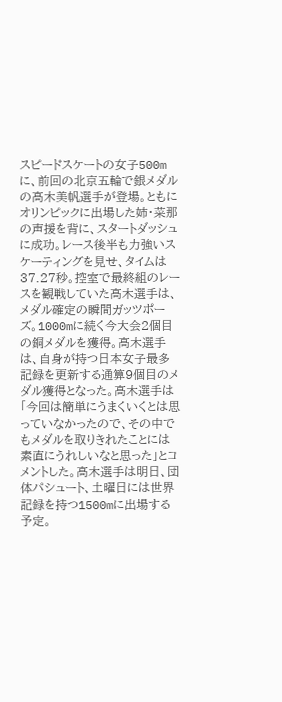スピードスケートの女子500mに、前回の北京五輪で銀メダルの高木美帆選手が登場。ともにオリンピックに出場した姉・菜那の声援を背に、スタートダッシュに成功。レース後半も力強いスケーティングを見せ、タイムは37.27秒。控室で最終組のレースを観戦していた高木選手は、メダル確定の瞬間ガッツポーズ。1000mに続く今大会2個目の銅メダルを獲得。高木選手は、自身が持つ日本女子最多記録を更新する通算9個目のメダル獲得となった。高木選手は「今回は簡単にうまくいくとは思っていなかったので、その中でもメダルを取りきれたことには素直にうれしいなと思った」とコメントした。高木選手は明日、団体パシュート、土曜日には世界記録を持つ1500mに出場する予定。